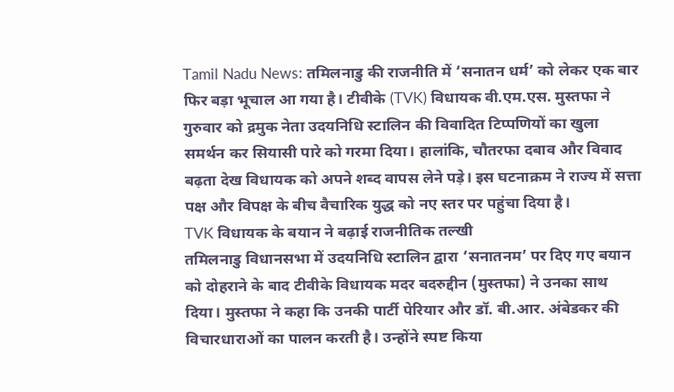Tamil Nadu News: तमिलनाडु की राजनीति में ‘सनातन धर्म’ को लेकर एक बार फिर बड़ा भूचाल आ गया है। टीवीके (TVK) विधायक वी.एम.एस. मुस्तफा ने गुरुवार को द्रमुक नेता उदयनिधि स्टालिन की विवादित टिप्पणियों का खुला समर्थन कर सियासी पारे को गरमा दिया। हालांकि, चौतरफा दबाव और विवाद बढ़ता देख विधायक को अपने शब्द वापस लेने पड़े। इस घटनाक्रम ने राज्य में सत्ता पक्ष और विपक्ष के बीच वैचारिक युद्ध को नए स्तर पर पहुंचा दिया है।
TVK विधायक के बयान ने बढ़ाई राजनीतिक तल्खी
तमिलनाडु विधानसभा में उदयनिधि स्टालिन द्वारा ‘सनातनम’ पर दिए गए बयान को दोहराने के बाद टीवीके विधायक मदर बदरुद्दीन (मुस्तफा) ने उनका साथ दिया। मुस्तफा ने कहा कि उनकी पार्टी पेरियार और डॉ. बी.आर. अंबेडकर की विचारधाराओं का पालन करती है। उन्होंने स्पष्ट किया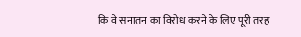कि वे सनातन का विरोध करने के लिए पूरी तरह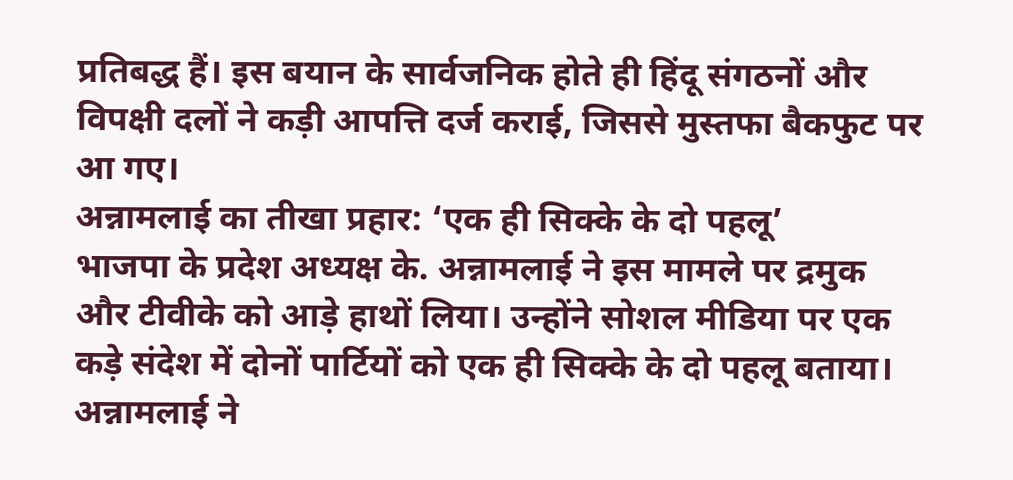प्रतिबद्ध हैं। इस बयान के सार्वजनिक होते ही हिंदू संगठनों और विपक्षी दलों ने कड़ी आपत्ति दर्ज कराई, जिससे मुस्तफा बैकफुट पर आ गए।
अन्नामलाई का तीखा प्रहार: ‘एक ही सिक्के के दो पहलू’
भाजपा के प्रदेश अध्यक्ष के. अन्नामलाई ने इस मामले पर द्रमुक और टीवीके को आड़े हाथों लिया। उन्होंने सोशल मीडिया पर एक कड़े संदेश में दोनों पार्टियों को एक ही सिक्के के दो पहलू बताया। अन्नामलाई ने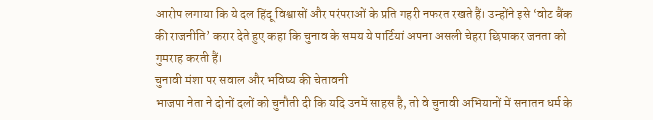आरोप लगाया कि ये दल हिंदू विश्वासों और परंपराओं के प्रति गहरी नफरत रखते हैं। उन्होंने इसे ‘वोट बैंक की राजनीति’ करार देते हुए कहा कि चुनाव के समय ये पार्टियां अपना असली चेहरा छिपाकर जनता को गुमराह करती हैं।
चुनावी मंशा पर सवाल और भविष्य की चेतावनी
भाजपा नेता ने दोनों दलों को चुनौती दी कि यदि उनमें साहस है, तो वे चुनावी अभियानों में सनातन धर्म के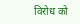विरोध को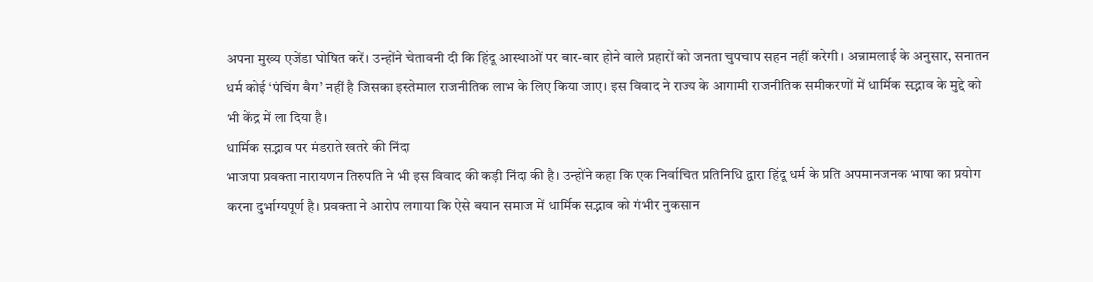अपना मुख्य एजेंडा घोषित करें। उन्होंने चेतावनी दी कि हिंदू आस्थाओं पर बार-बार होने वाले प्रहारों को जनता चुपचाप सहन नहीं करेगी। अन्नामलाई के अनुसार, सनातन धर्म कोई ‘पंचिंग बैग’ नहीं है जिसका इस्तेमाल राजनीतिक लाभ के लिए किया जाए। इस विवाद ने राज्य के आगामी राजनीतिक समीकरणों में धार्मिक सद्भाव के मुद्दे को भी केंद्र में ला दिया है।
धार्मिक सद्भाव पर मंडराते खतरे की निंदा
भाजपा प्रवक्ता नारायणन तिरुपति ने भी इस विवाद की कड़ी निंदा की है। उन्होंने कहा कि एक निर्वाचित प्रतिनिधि द्वारा हिंदू धर्म के प्रति अपमानजनक भाषा का प्रयोग करना दुर्भाग्यपूर्ण है। प्रवक्ता ने आरोप लगाया कि ऐसे बयान समाज में धार्मिक सद्भाव को गंभीर नुकसान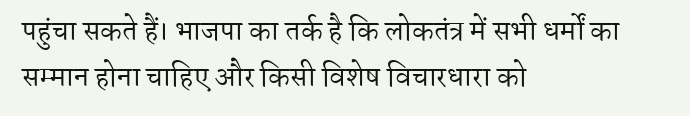पहुंचा सकते हैं। भाजपा का तर्क है कि लोकतंत्र में सभी धर्मों का सम्मान होना चाहिए और किसी विशेष विचारधारा को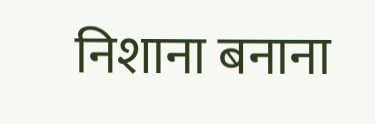निशाना बनाना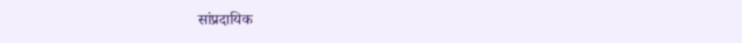सांप्रदायिक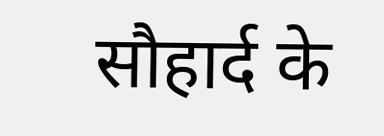सौहार्द के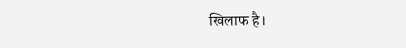खिलाफ है।